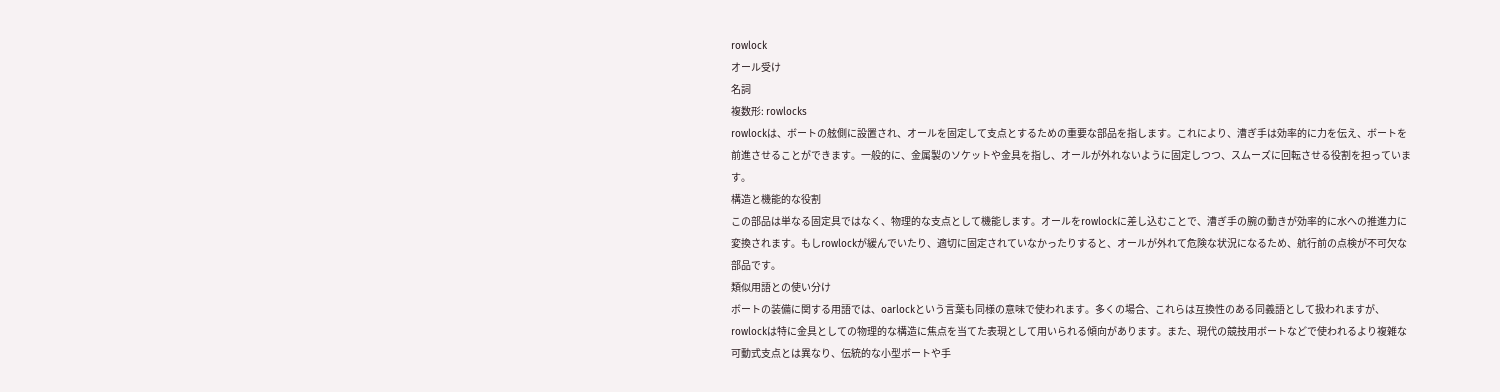rowlock
オール受け
名詞
複数形: rowlocks
rowlockは、ボートの舷側に設置され、オールを固定して支点とするための重要な部品を指します。これにより、漕ぎ手は効率的に力を伝え、ボートを前進させることができます。一般的に、金属製のソケットや金具を指し、オールが外れないように固定しつつ、スムーズに回転させる役割を担っています。
構造と機能的な役割
この部品は単なる固定具ではなく、物理的な支点として機能します。オールをrowlockに差し込むことで、漕ぎ手の腕の動きが効率的に水への推進力に変換されます。もしrowlockが緩んでいたり、適切に固定されていなかったりすると、オールが外れて危険な状況になるため、航行前の点検が不可欠な部品です。
類似用語との使い分け
ボートの装備に関する用語では、oarlockという言葉も同様の意味で使われます。多くの場合、これらは互換性のある同義語として扱われますが、rowlockは特に金具としての物理的な構造に焦点を当てた表現として用いられる傾向があります。また、現代の競技用ボートなどで使われるより複雑な可動式支点とは異なり、伝統的な小型ボートや手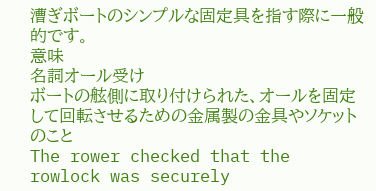漕ぎボートのシンプルな固定具を指す際に一般的です。
意味
名詞オール受け
ボートの舷側に取り付けられた、オールを固定して回転させるための金属製の金具やソケットのこと
The rower checked that the rowlock was securely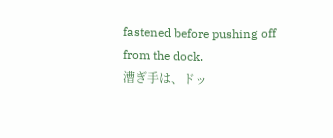fastened before pushing off from the dock.
漕ぎ手は、ドッ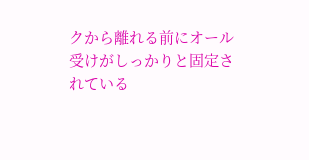クから離れる前にオール受けがしっかりと固定されている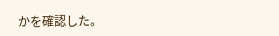かを確認した。